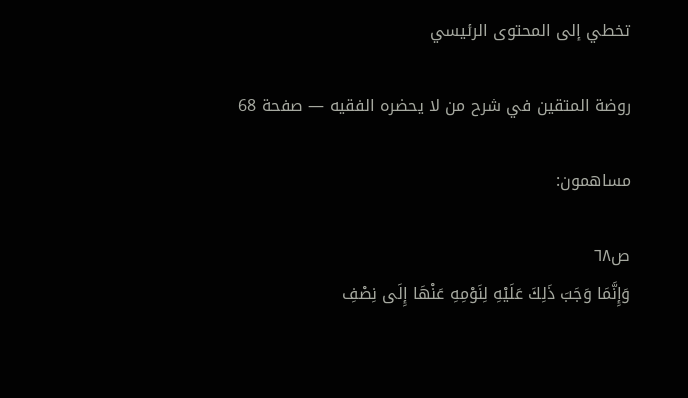تخطي إلى المحتوى الرئيسي

روضة المتقين في شرح من لا يحضره الفقيه — صفحة 68

مساهمون:

ص٦٨
وَإِنَّمَا وَجَبَ ذَلِكَ عَلَيْهِ لِنَوْمِهِ عَنْهَا إِلَى نِصْفِ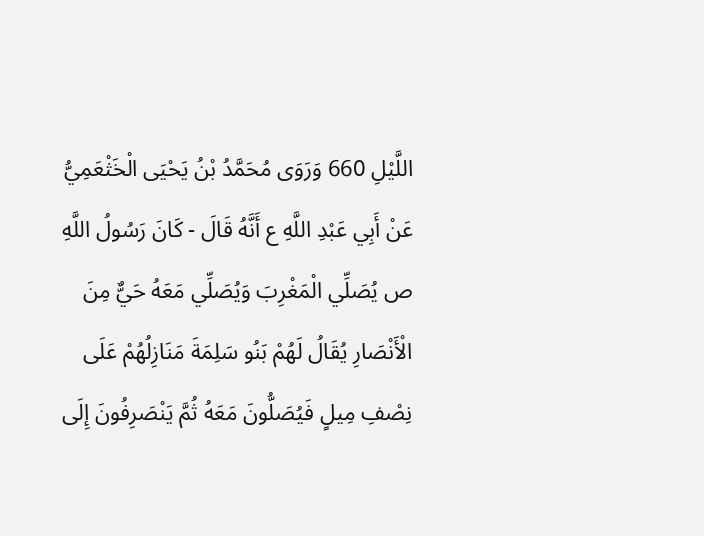اللَّيْلِ 660 وَرَوَى مُحَمَّدُ بْنُ يَحْيَى الْخَثْعَمِيُّ عَنْ أَبِي عَبْدِ اللَّهِ ع أَنَّهُ قَالَ - كَانَ رَسُولُ اللَّهِ ص يُصَلِّي الْمَغْرِبَ وَيُصَلِّي مَعَهُ حَيٌّ مِنَ الْأَنْصَارِ يُقَالُ لَهُمْ بَنُو سَلِمَةَ مَنَازِلُهُمْ عَلَى نِصْفِ مِيلٍ فَيُصَلُّونَ مَعَهُ ثُمَّ يَنْصَرِفُونَ إِلَى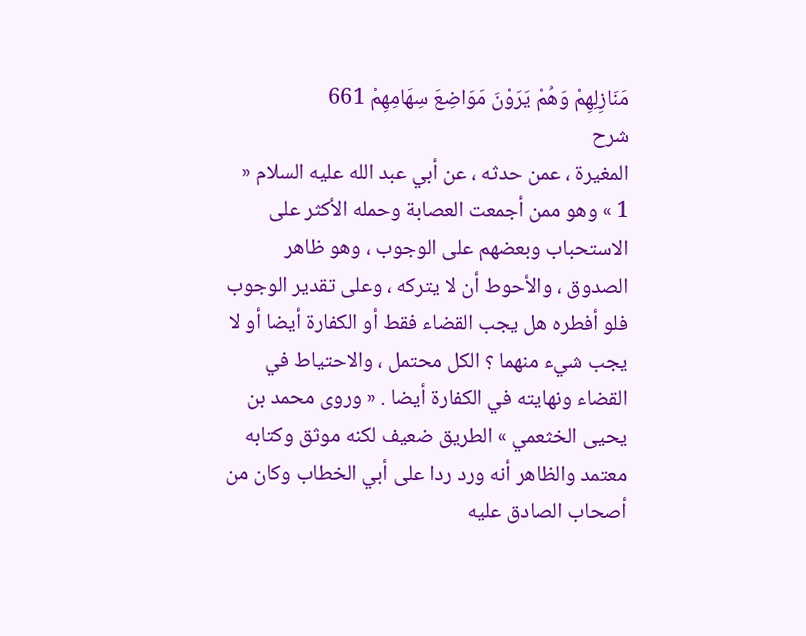مَنَازِلِهِمْ وَهُمْ يَرَوْنَ مَوَاضِعَ سِهَامِهِمْ 661
شرح
المغيرة ، عمن حدثه ، عن أبي عبد الله عليه السلام « 1 » وهو ممن أجمعت العصابة وحمله الأكثر على الاستحباب وبعضهم على الوجوب ، وهو ظاهر الصدوق ، والأحوط أن لا يتركه ، وعلى تقدير الوجوب فلو أفطره هل يجب القضاء فقط أو الكفارة أيضا أو لا يجب شيء منهما ؟ الكل محتمل ، والاحتياط في القضاء ونهايته في الكفارة أيضا . « وروى محمد بن يحيى الخثعمي » الطريق ضعيف لكنه موثق وكتابه معتمد والظاهر أنه ورد ردا على أبي الخطاب وكان من أصحاب الصادق عليه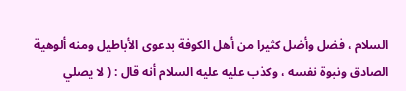السلام ، فضل وأضل كثيرا من أهل الكوفة بدعوى الأباطيل ومنه ألوهية الصادق ونبوة نفسه ، وكذب عليه عليه السلام أنه قال : ( لا يصلي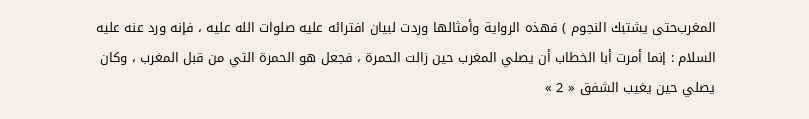المغرب‌حتى يشتبك النجوم ) فهذه الرواية وأمثالها وردت لبيان افترائه عليه صلوات الله عليه ، فإنه ورد عنه عليه السلام : إنما أمرت أبا الخطاب أن يصلي المغرب حين زالت الحمرة ، فجعل هو الحمرة التي من قبل المغرب ، وكان يصلي حين يغيب الشفق « 2 »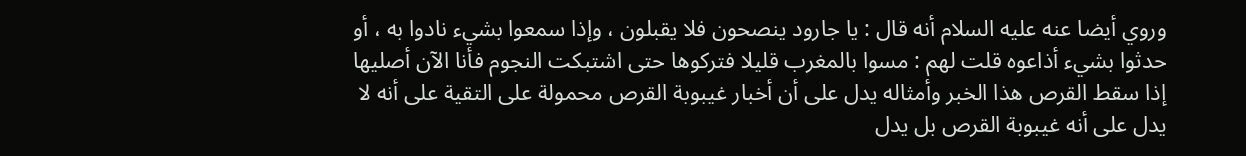وروي أيضا عنه عليه السلام أنه قال : يا جارود ينصحون فلا يقبلون ، وإذا سمعوا بشيء نادوا به ، أو حدثوا بشيء أذاعوه قلت لهم : مسوا بالمغرب قليلا فتركوها حتى اشتبكت النجوم فأنا الآن أصليها إذا سقط القرص هذا الخبر وأمثاله يدل على أن أخبار غيبوبة القرص محمولة على التقية على أنه لا يدل على أنه غيبوبة القرص بل يدل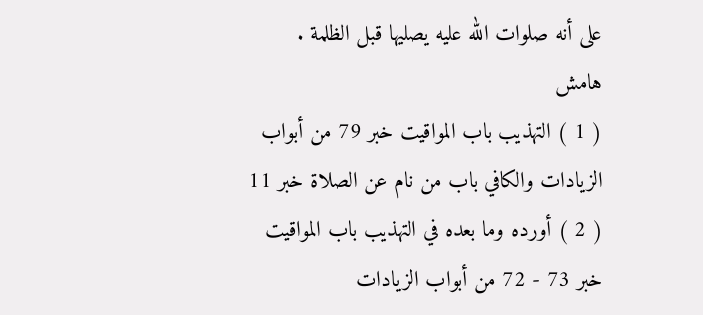على أنه صلوات الله عليه يصليها قبل الظلمة .
هامش
( 1 ) التهذيب باب المواقيت خبر 79 من أبواب الزيادات والكافي باب من نام عن الصلاة خبر 11 ( 2 ) أورده وما بعده في التهذيب باب المواقيت خبر 73 - 72 من أبواب الزيادات